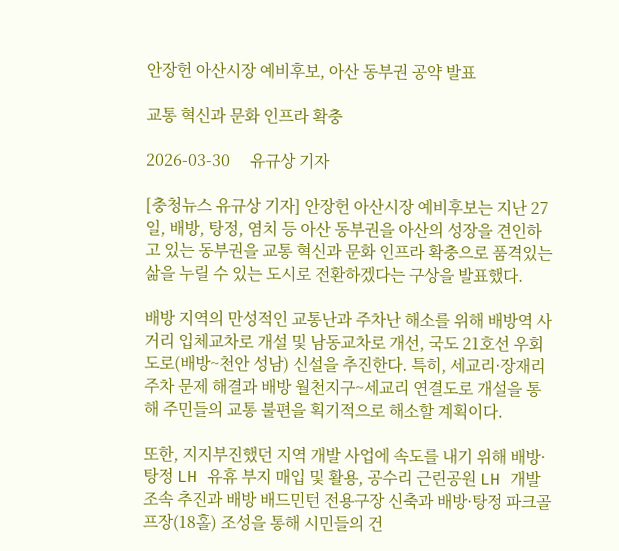안장헌 아산시장 예비후보, 아산 동부권 공약 발표

교통 혁신과 문화 인프라 확충

2026-03-30     유규상 기자

[충청뉴스 유규상 기자] 안장헌 아산시장 예비후보는 지난 27일, 배방, 탕정, 염치 등 아산 동부권을 아산의 성장을 견인하고 있는 동부권을 교통 혁신과 문화 인프라 확충으로 품격있는 삶을 누릴 수 있는 도시로 전환하겠다는 구상을 발표했다.

배방 지역의 만성적인 교통난과 주차난 해소를 위해 배방역 사거리 입체교차로 개설 및 남동교차로 개선, 국도 21호선 우회도로(배방~천안 성남) 신설을 추진한다. 특히, 세교리·장재리 주차 문제 해결과 배방 월천지구~세교리 연결도로 개설을 통해 주민들의 교통 불편을 획기적으로 해소할 계획이다.

또한, 지지부진했던 지역 개발 사업에 속도를 내기 위해 배방·탕정 LH 유휴 부지 매입 및 활용, 공수리 근린공원 LH 개발 조속 추진과 배방 배드민턴 전용구장 신축과 배방·탕정 파크골프장(18홀) 조성을 통해 시민들의 건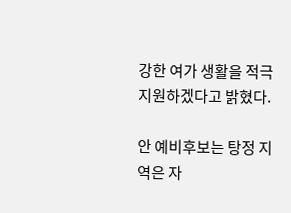강한 여가 생활을 적극 지원하겠다고 밝혔다.

안 예비후보는 탕정 지역은 자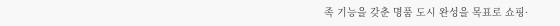족 기능을 갖춘 명품 도시 완성을 목표로 쇼핑·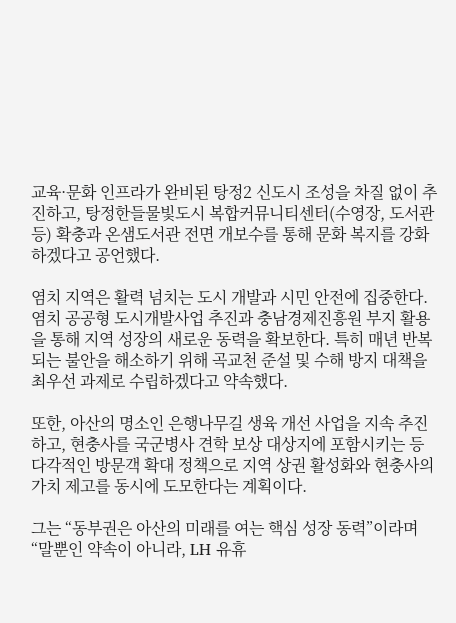교육·문화 인프라가 완비된 탕정2 신도시 조성을 차질 없이 추진하고, 탕정한들물빛도시 복합커뮤니티센터(수영장, 도서관 등) 확충과 온샘도서관 전면 개보수를 통해 문화 복지를 강화하겠다고 공언했다.

염치 지역은 활력 넘치는 도시 개발과 시민 안전에 집중한다. 염치 공공형 도시개발사업 추진과 충남경제진흥원 부지 활용을 통해 지역 성장의 새로운 동력을 확보한다. 특히 매년 반복되는 불안을 해소하기 위해 곡교천 준설 및 수해 방지 대책을 최우선 과제로 수립하겠다고 약속했다.

또한, 아산의 명소인 은행나무길 생육 개선 사업을 지속 추진하고, 현충사를 국군병사 견학 보상 대상지에 포함시키는 등 다각적인 방문객 확대 정책으로 지역 상권 활성화와 현충사의 가치 제고를 동시에 도모한다는 계획이다.

그는 “동부권은 아산의 미래를 여는 핵심 성장 동력”이라며 “말뿐인 약속이 아니라, LH 유휴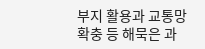부지 활용과 교통망 확충 등 해묵은 과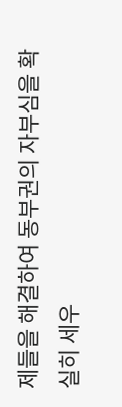제들을 해결하여 동부권의 자부심을 확실히 세우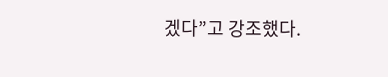겠다”고 강조했다.